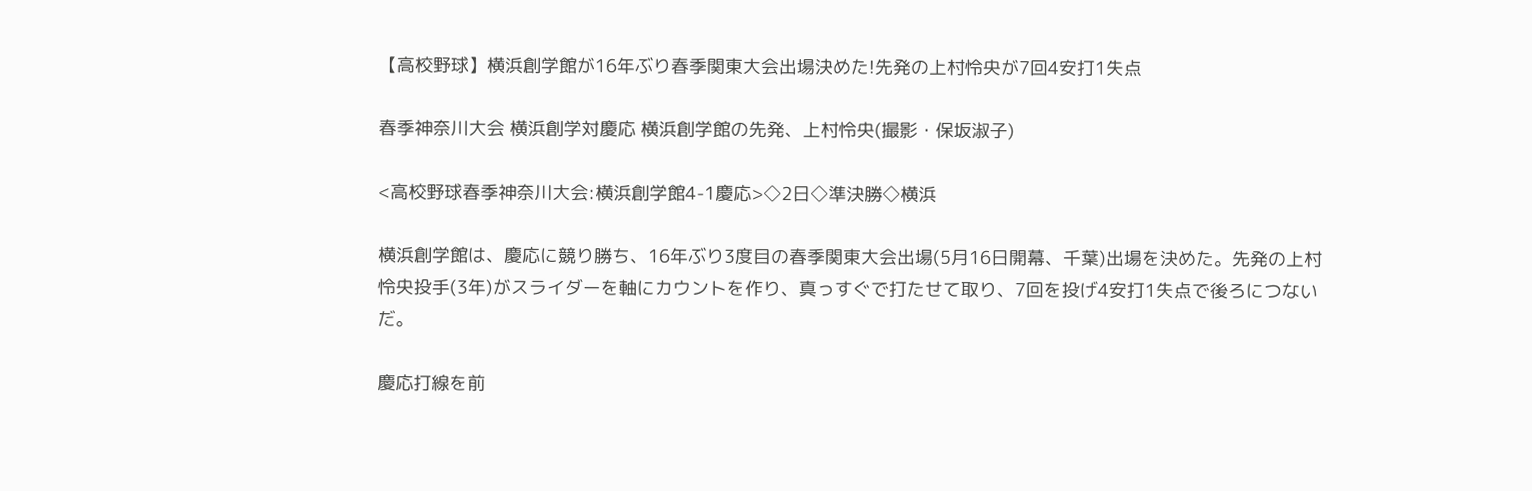【高校野球】横浜創学館が16年ぶり春季関東大会出場決めた!先発の上村怜央が7回4安打1失点

春季神奈川大会 横浜創学対慶応 横浜創学館の先発、上村怜央(撮影・保坂淑子)

<高校野球春季神奈川大会:横浜創学館4-1慶応>◇2日◇準決勝◇横浜

横浜創学館は、慶応に競り勝ち、16年ぶり3度目の春季関東大会出場(5月16日開幕、千葉)出場を決めた。先発の上村怜央投手(3年)がスライダーを軸にカウントを作り、真っすぐで打たせて取り、7回を投げ4安打1失点で後ろにつないだ。

慶応打線を前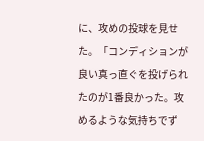に、攻めの投球を見せた。「コンディションが良い真っ直ぐを投げられたのが1番良かった。攻めるような気持ちでず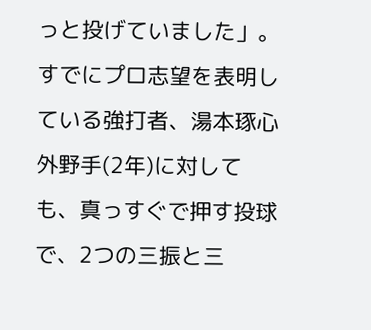っと投げていました」。すでにプロ志望を表明している強打者、湯本琢心外野手(2年)に対しても、真っすぐで押す投球で、2つの三振と三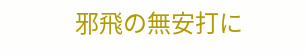邪飛の無安打に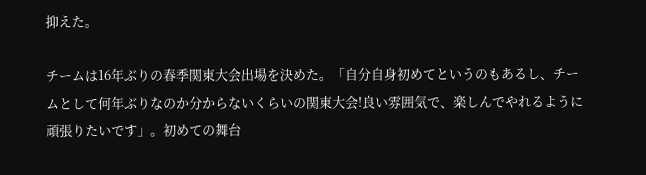抑えた。

チームは16年ぶりの春季関東大会出場を決めた。「自分自身初めてというのもあるし、チームとして何年ぶりなのか分からないくらいの関東大会!良い雰囲気で、楽しんでやれるように頑張りたいです」。初めての舞台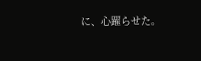に、心躍らせた。